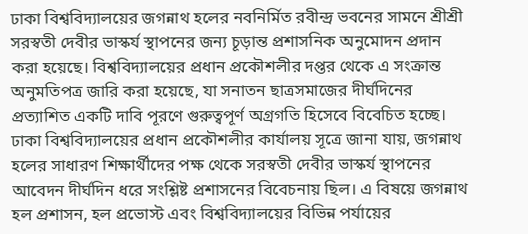ঢাকা বিশ্ববিদ্যালয়ের জগন্নাথ হলের নবনির্মিত রবীন্দ্র ভবনের সামনে শ্রীশ্রী সরস্বতী দেবীর ভাস্কর্য স্থাপনের জন্য চূড়ান্ত প্রশাসনিক অনুমোদন প্রদান করা হয়েছে। বিশ্ববিদ্যালয়ের প্রধান প্রকৌশলীর দপ্তর থেকে এ সংক্রান্ত অনুমতিপত্র জারি করা হয়েছে, যা সনাতন ছাত্রসমাজের দীর্ঘদিনের প্রত্যাশিত একটি দাবি পূরণে গুরুত্বপূর্ণ অগ্রগতি হিসেবে বিবেচিত হচ্ছে।
ঢাকা বিশ্ববিদ্যালয়ের প্রধান প্রকৌশলীর কার্যালয় সূত্রে জানা যায়, জগন্নাথ হলের সাধারণ শিক্ষার্থীদের পক্ষ থেকে সরস্বতী দেবীর ভাস্কর্য স্থাপনের আবেদন দীর্ঘদিন ধরে সংশ্লিষ্ট প্রশাসনের বিবেচনায় ছিল। এ বিষয়ে জগন্নাথ হল প্রশাসন, হল প্রভোস্ট এবং বিশ্ববিদ্যালয়ের বিভিন্ন পর্যায়ের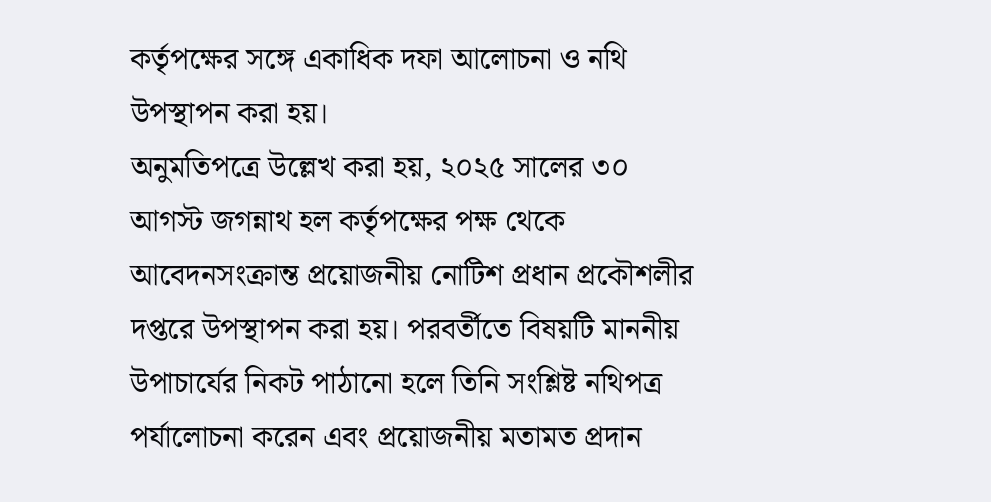কর্তৃপক্ষের সঙ্গে একাধিক দফা আলোচনা ও নথি উপস্থাপন করা হয়।
অনুমতিপত্রে উল্লেখ করা হয়, ২০২৫ সালের ৩০ আগস্ট জগন্নাথ হল কর্তৃপক্ষের পক্ষ থেকে আবেদনসংক্রান্ত প্রয়োজনীয় নোটিশ প্রধান প্রকৌশলীর দপ্তরে উপস্থাপন করা হয়। পরবর্তীতে বিষয়টি মাননীয় উপাচার্যের নিকট পাঠানো হলে তিনি সংশ্লিষ্ট নথিপত্র পর্যালোচনা করেন এবং প্রয়োজনীয় মতামত প্রদান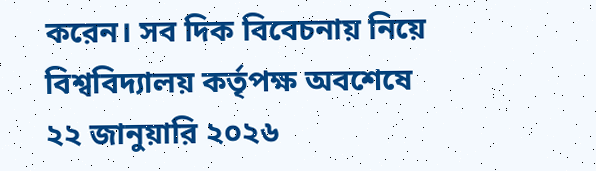করেন। সব দিক বিবেচনায় নিয়ে বিশ্ববিদ্যালয় কর্তৃপক্ষ অবশেষে ২২ জানুয়ারি ২০২৬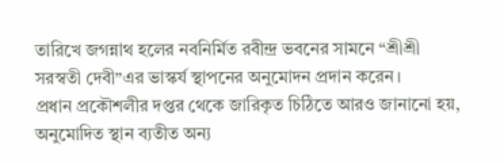তারিখে জগন্নাথ হলের নবনির্মিত রবীন্দ্র ভবনের সামনে “শ্রীশ্রী সরস্বতী দেবী”এর ভাস্কর্য স্থাপনের অনুমোদন প্রদান করেন।
প্রধান প্রকৌশলীর দপ্তর থেকে জারিকৃত চিঠিতে আরও জানানো হয়, অনুমোদিত স্থান ব্যতীত অন্য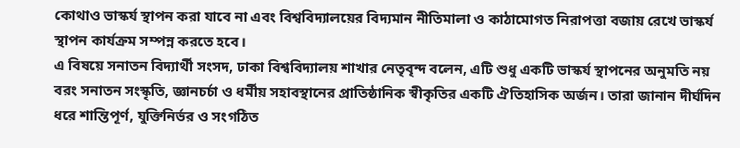কোথাও ভাস্কর্য স্থাপন করা যাবে না এবং বিশ্ববিদ্যালয়ের বিদ্যমান নীতিমালা ও কাঠামোগত নিরাপত্তা বজায় রেখে ভাস্কর্য স্থাপন কার্যক্রম সম্পন্ন করতে হবে।
এ বিষয়ে সনাতন বিদ্যার্থী সংসদ, ঢাকা বিশ্ববিদ্যালয় শাখার নেতৃবৃন্দ বলেন, এটি শুধু একটি ভাস্কর্য স্থাপনের অনুমতি নয় বরং সনাতন সংস্কৃতি, জ্ঞানচর্চা ও ধর্মীয় সহাবস্থানের প্রাতিষ্ঠানিক স্বীকৃতির একটি ঐতিহাসিক অর্জন। তারা জানান দীর্ঘদিন ধরে শান্তিপূর্ণ, যুক্তিনির্ভর ও সংগঠিত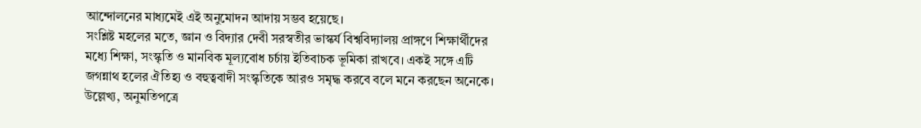আন্দোলনের মাধ্যমেই এই অনুমোদন আদায় সম্ভব হয়েছে।
সংশ্লিষ্ট মহলের মতে, জ্ঞান ও বিদ্যার দেবী সরস্বতীর ভাস্কর্য বিশ্ববিদ্যালয় প্রাঙ্গণে শিক্ষার্থীদের মধ্যে শিক্ষা, সংস্কৃতি ও মানবিক মূল্যবোধ চর্চায় ইতিবাচক ভূমিকা রাখবে। একই সঙ্গে এটি জগন্নাথ হলের ঐতিহ্য ও বহুত্ববাদী সংস্কৃতিকে আরও সমৃদ্ধ করবে বলে মনে করছেন অনেকে।
উল্লেখ্য, অনুমতিপত্রে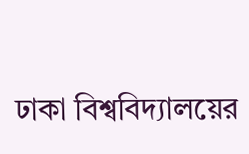ঢাকা বিশ্ববিদ্যালয়ের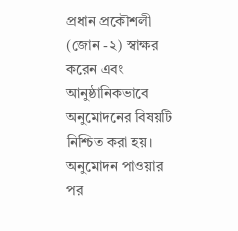প্রধান প্রকৌশলী (জোন -২) স্বাক্ষর করেন এবং আনুষ্ঠানিকভাবে অনুমোদনের বিষয়টি নিশ্চিত করা হয়। অনুমোদন পাওয়ার পর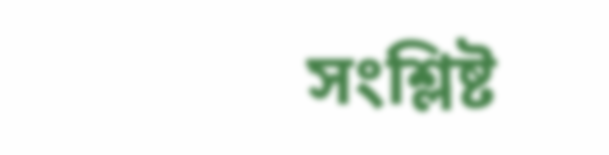সংশ্লিষ্ট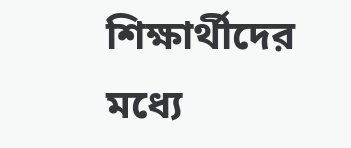শিক্ষার্থীদের মধ্যে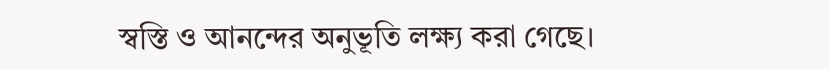স্বস্তি ও আনন্দের অনুভূতি লক্ষ্য করা গেছে।